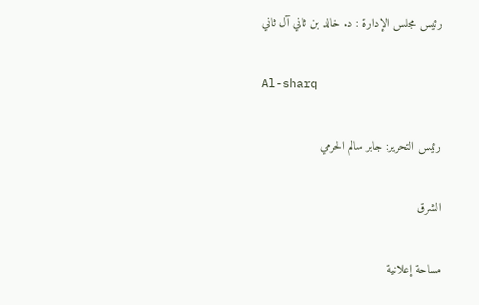رئيس مجلس الإدارة : د. خالد بن ثاني آل ثاني

Al-sharq

رئيس التحرير: جابر سالم الحرمي

الشرق

مساحة إعلانية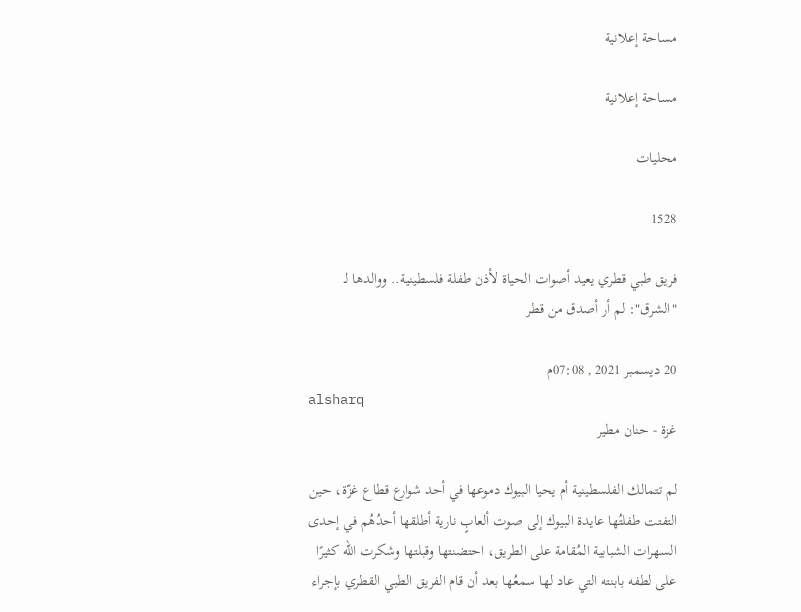مساحة إعلانية

مساحة إعلانية

محليات

1528

فريق طبي قطري يعيد أصوات الحياة لأذن طفلة فلسطينية.. ووالدها لـ "الشرق": لم أر أصدق من قطر

20 ديسمبر 2021 , 07:08م
alsharq
غزة - حنان مطير

لم تتمالك الفلسطينية أم يحيا البيوك دموعها في أحد شوارع قطاع غزّة، حين التفتت طفلتُها عايدة البيوك إلى صوت ألعابٍ نارية أطلقها أحدُهُم في إحدى السهرات الشبابية المُقامة على الطريق، احتضنتها وقبلتها وشكرت الله كثيرًا على لطفه بابنته التي عاد لها سمعُها بعد أن قام الفريق الطبي القطري بإجراء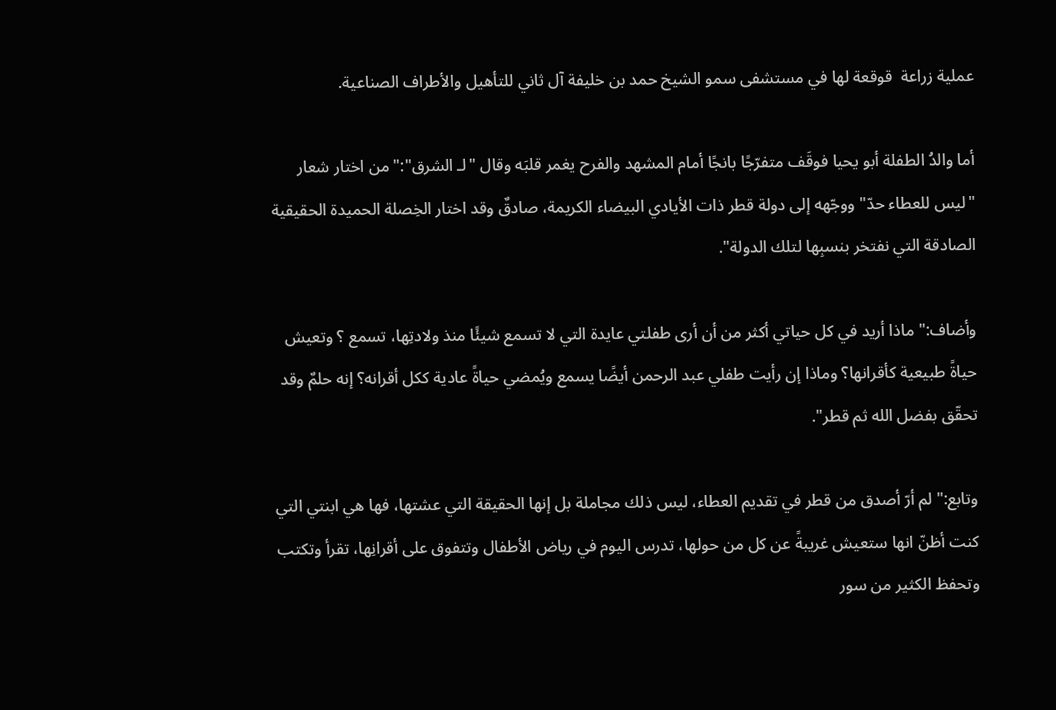عملية زراعة  قوقعة لها في مستشفى سمو الشيخ حمد بن خليفة آل ثاني للتأهيل والأطراف الصناعية.

أما والدُ الطفلة أبو يحيا فوقَف متفرّجًا بانجًا أمام المشهد والفرح يغمر قلبَه وقال "لـ الشرق":" من اختار شعار "ليس للعطاء حدّ" ووجّهه إلى دولة قطر ذات الأيادي البيضاء الكريمة، صادقٌ وقد اختار الخِصلة الحميدة الحقيقية الصادقة التي نفتخر بنسبِها لتلك الدولة".

وأضاف:" ماذا أريد في كل حياتي أكثر من أن أرى طفلتي عايدة التي لا تسمع شيئًا منذ ولادتِها، تسمع ؟ وتعيش حياةً طبيعية كأقرانها؟ وماذا إن رأيت طفلي عبد الرحمن أيضًا يسمع ويُمضي حياةً عادية ككل أقرانه؟ إنه حلمٌ وقد تحقّق بفضل الله ثم قطر".

وتابع:" لم أرّ أصدق من قطر في تقديم العطاء، ليس ذلك مجاملة بل إنها الحقيقة التي عشتها، فها هي ابنتي التي كنت أظنّ انها ستعيش غريبةً عن كل من حولها، تدرس اليوم في رياض الأطفال وتتفوق على أقرانِها، تقرأ وتكتب وتحفظ الكثير من سور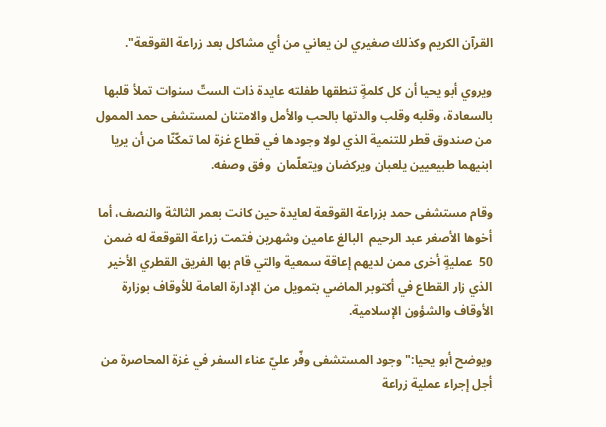القرآن الكريم وكذلك صغيري لن يعاني من أي مشاكل بعد زراعة القوقعة".

ويروي أبو يحيا أن كل كلمةٍ تنطقها طفلته عايدة ذات الستّ سنوات تملأ قلبها بالسعادة، وقلبه وقلب والدتها بالحب والأمل والامتنان لمستشفى حمد الممول من صندوق قطر للتنمية الذي لولا وجودها في قطاع غزة لما تمكّنّا من أن يريا ابنيهما طبيعيين يلعبان ويركضان ويتعلّمان  وفق وصفه.

وقام مستشفى حمد بزراعة القوقعة لعايدة حين كانت بعمر الثالثة والنصف، أما أخوها الأصغر عبد الرحيم  البالغ عامين وشهرين فتمت زراعة القوقعة له ضمن 50  عمليةٍ أخرى ممن لديهم إعاقة سمعية والتي قام بها الفريق القطري الأخير الذي زار القطاع في أكتوبر الماضي بتمويل من الإدارة العامة للأوقاف بوزارة الأوقاف والشؤون الإسلامية.

ويوضح أبو يحيا:" وجود المستشفى وفّر عليّ عناء السفر في غزة المحاصرة من أجل إجراء عملية زراعة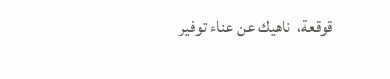قوقعة،  ناهيك عن عناء توفير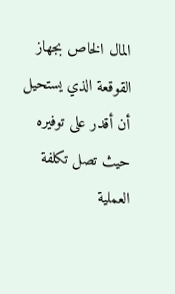المال الخاص بجهاز القوقعة الذي يستحيل أن أقدر على توفيره حيث تصل تكلفة العملية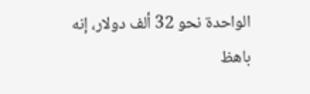الواحدة نحو 32 ألف دولار، إنه باهظ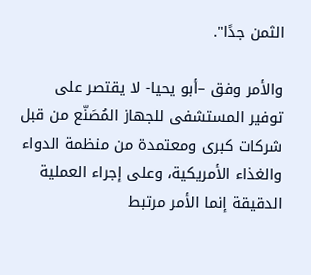الثمن جدًا".

والأمر وفق –أبو يحيا- لا يقتصر على توفير المستشفى للجهاز المُصَنّع من قبل شركات كبرى ومعتمدة من منظمة الدواء والغذاء الأمريكية، وعلى إجراء العملية الدقيقة إنما الأمر مرتبط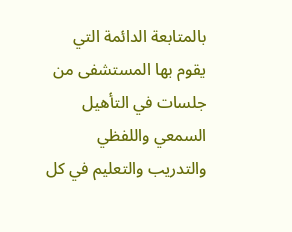بالمتابعة الدائمة التي يقوم بها المستشفى من جلسات في التأهيل السمعي واللفظي والتدريب والتعليم في كل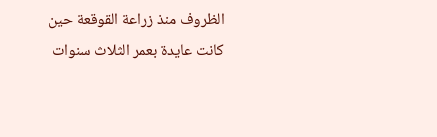الظروف منذ زراعة القوقعة حين كانت عايدة بعمر الثلاث سنوات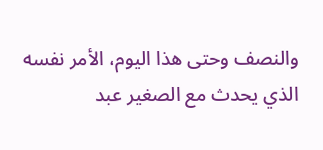والنصف وحتى هذا اليوم، الأمر نفسه الذي يحدث مع الصغير عبد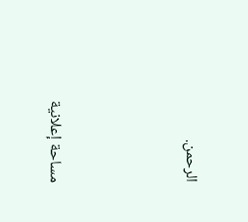الرحمن.





مساحة إعلانية